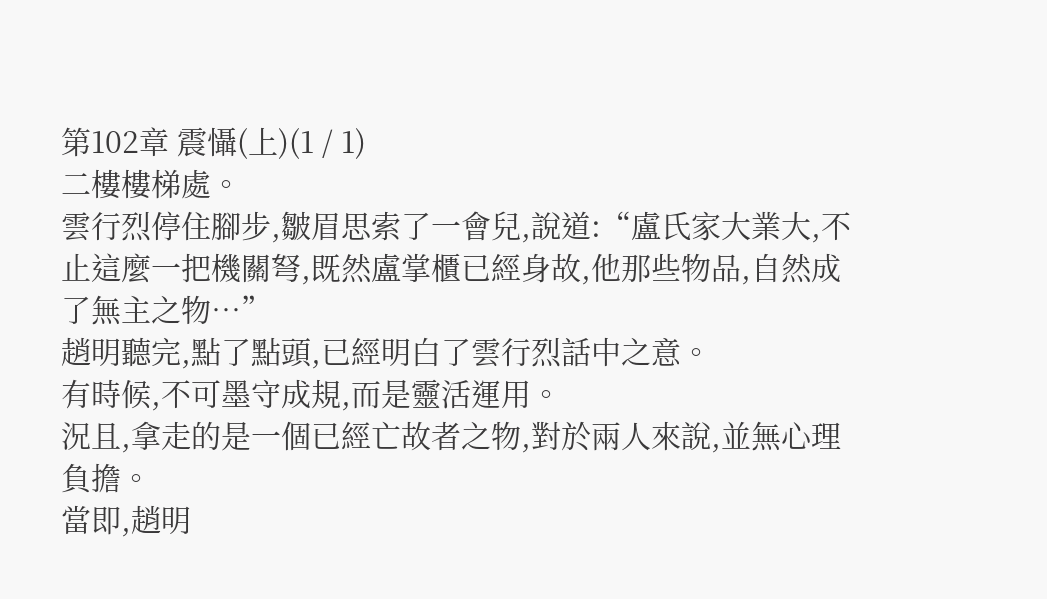第102章 震懾(上)(1 / 1)
二樓樓梯處。
雲行烈停住腳步,皺眉思索了一會兒,說道:“盧氏家大業大,不止這麼一把機關弩,既然盧掌櫃已經身故,他那些物品,自然成了無主之物…”
趙明聽完,點了點頭,已經明白了雲行烈話中之意。
有時候,不可墨守成規,而是靈活運用。
況且,拿走的是一個已經亡故者之物,對於兩人來說,並無心理負擔。
當即,趙明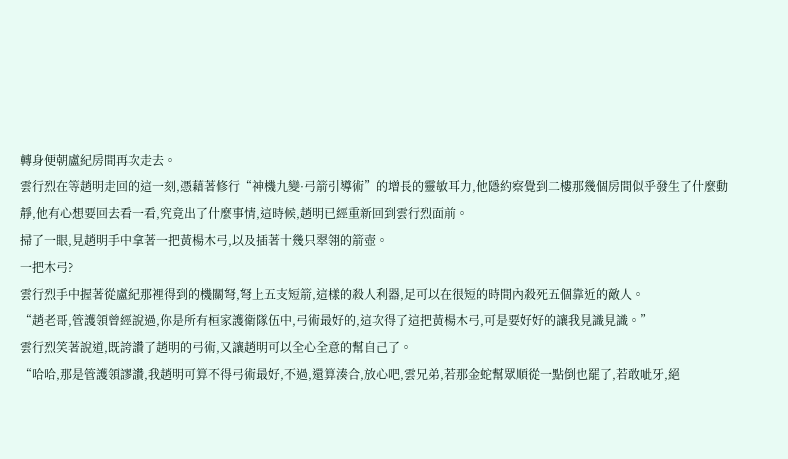轉身便朝盧紀房間再次走去。
雲行烈在等趙明走回的這一刻,憑藉著修行“神機九變·弓箭引導術”的增長的靈敏耳力,他隱約察覺到二樓那幾個房間似乎發生了什麼動靜,他有心想要回去看一看,究竟出了什麼事情,這時候,趙明已經重新回到雲行烈面前。
掃了一眼,見趙明手中拿著一把黃楊木弓,以及插著十幾只翠翎的箭壺。
一把木弓?
雲行烈手中握著從盧紀那裡得到的機關弩,弩上五支短箭,這樣的殺人利器,足可以在很短的時間內殺死五個靠近的敵人。
“趙老哥,管護領曾經說過,你是所有桓家護衛隊伍中,弓術最好的,這次得了這把黃楊木弓,可是要好好的讓我見識見識。”
雲行烈笑著說道,既誇讚了趙明的弓術,又讓趙明可以全心全意的幫自己了。
“哈哈,那是管護領謬讚,我趙明可算不得弓術最好,不過,還算湊合,放心吧,雲兄弟,若那金蛇幫眾順從一點倒也罷了,若敢呲牙,絕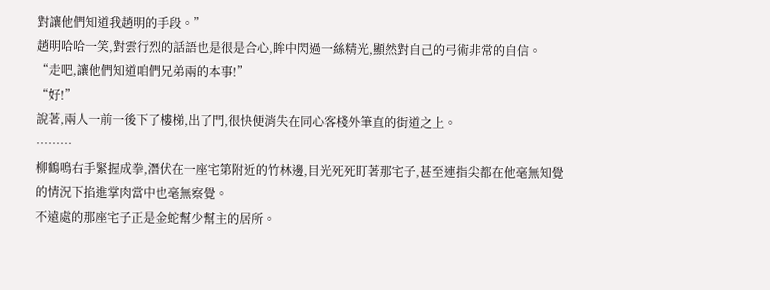對讓他們知道我趙明的手段。”
趙明哈哈一笑,對雲行烈的話語也是很是合心,眸中閃過一絲精光,顯然對自己的弓術非常的自信。
“走吧,讓他們知道咱們兄弟兩的本事!”
“好!”
說著,兩人一前一後下了樓梯,出了門,很快便消失在同心客棧外筆直的街道之上。
………
柳鶴鳴右手緊握成拳,潛伏在一座宅第附近的竹林邊,目光死死盯著那宅子,甚至連指尖都在他毫無知覺的情況下掐進掌肉當中也毫無察覺。
不遠處的那座宅子正是金蛇幫少幫主的居所。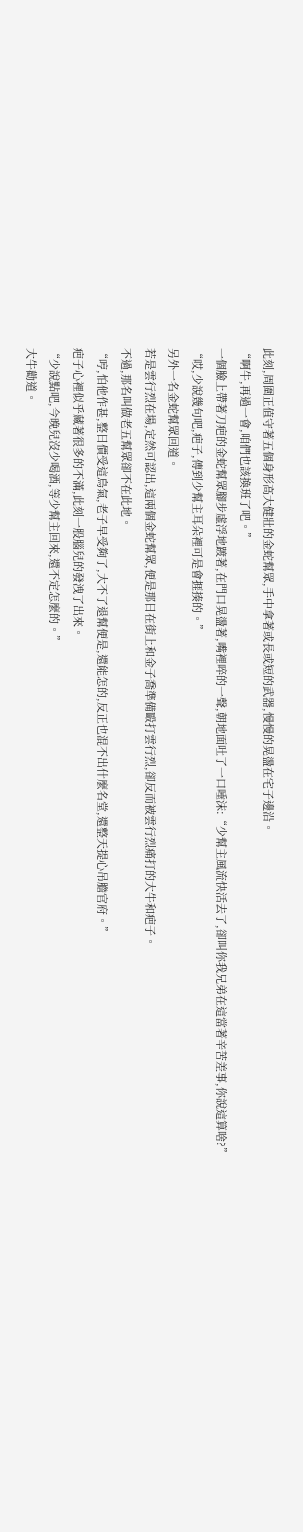此刻,周圍正值守著五個身形高大健壯的金蛇幫眾,手中拿著或長或短的武器,慢慢的晃盪在宅子邊沿。
“啊牛,再過一會,咱們也該換班了吧。”
一個臉上帶著刀疤的金蛇幫眾腳步虛浮地踱著,在門口晃盪著,嘴裡啐的一聲,朝地面吐了一口唾沫:“少幫主風流快活去了,卻叫你我兄弟在這當著辛苦差事,你說這算啥?”
“哎,少說幾句吧,疤子,傳到少幫主耳朵裡可是會捱揍的。”
另外一名金蛇幫眾回道。
若是雲行烈在場,定然可認出,這兩個金蛇幫眾,便是那日在街上和金子喬準備毆打雲行烈,卻反而被雲行烈痛打的大牛和疤子。
不過,那名叫做老五幫眾卻不在此地。
“哼,怕他作甚,整日價受這鳥氣,老子早受夠了,大不了退幫便是,還能怎的,反正也混不出什麼名堂,還整天提心吊膽官府。”
疤子心裡似乎藏著很多的不滿,此刻一股腦兒的發洩了出來。
“少說點吧,今晚兒沒少喝酒,等少幫主回來,還不定怎麼的。”
大牛勸道。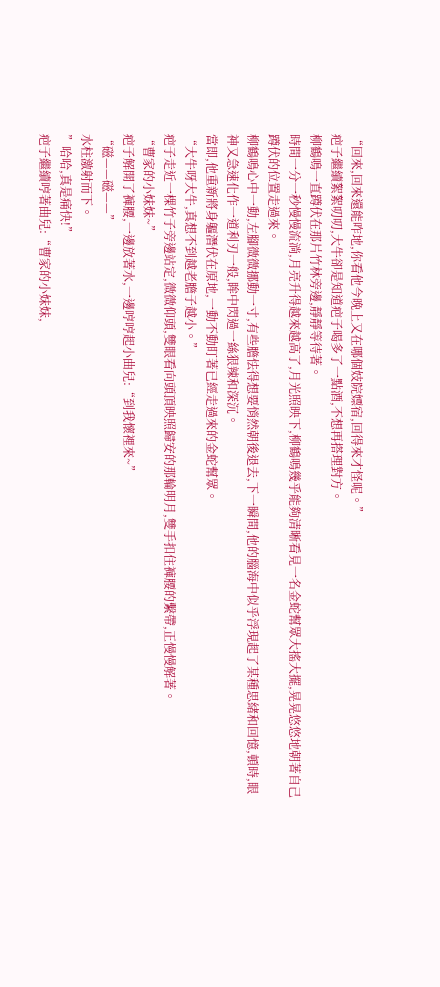“回來,回來還能咋地,你看他今晚上又在哪個妓院嫖宿,回得來才怪呢。”
疤子繼續絮絮叨叨,大牛卻是知道疤子喝多了一點酒,不想再搭理對方。
柳鶴鳴一直蹲伏在那片竹林旁邊,靜靜等待著。
時間一分一秒慢慢流淌,月亮升得越來越高了,月光照映下,柳鶴鳴幾乎能夠清晰看見一名金蛇幫眾大搖大擺,晃晃悠悠地朝著自己蹲伏的位置走過來。
柳鶴鳴心中一動,左腳微微挪動一寸,有些膽怯得想要悄然朝後退去,下一瞬間,他的腦海中似乎浮現起了某種思緒和回憶,頓時,眼神又急速化作一道利刃一般,眸中閃過一絲狠辣和深沉。
當即,他重新將身軀潛伏在原地,一動不動盯著已經走過來的金蛇幫眾。
“大牛呀大牛,真想不到越老膽子越小。”
疤子走近一棵竹子旁邊站定,微微仰頭,雙眼看向頭頂映照歸安的那輪明月,雙手扣住褲腰的繫帶,正慢慢解著。
“曹家的小妹妹~”
疤子解開了褲腰,一邊放著水,一邊哼哼起小曲兒:“到我懷裡來~”
“磁——磁——”
水柱激射而下。
”哈哈,真是痛快!”
疤子繼續哼著曲兒:“曹家的小妹妹,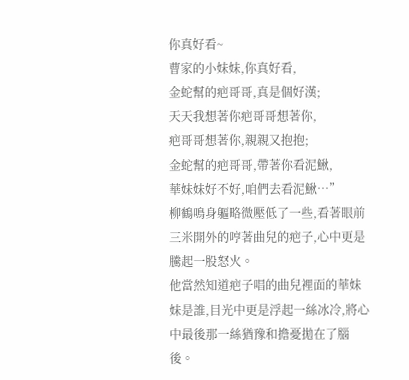你真好看~
曹家的小妹妹,你真好看,
金蛇幫的疤哥哥,真是個好漢;
天天我想著你疤哥哥想著你,
疤哥哥想著你,親親又抱抱;
金蛇幫的疤哥哥,帶著你看泥鰍,
華妹妹好不好,咱們去看泥鰍…”
柳鶴鳴身軀略微壓低了一些,看著眼前三米開外的哼著曲兒的疤子,心中更是騰起一股怒火。
他當然知道疤子唱的曲兒裡面的華妹妹是誰,目光中更是浮起一絲冰冷,將心中最後那一絲猶豫和擔憂拋在了腦後。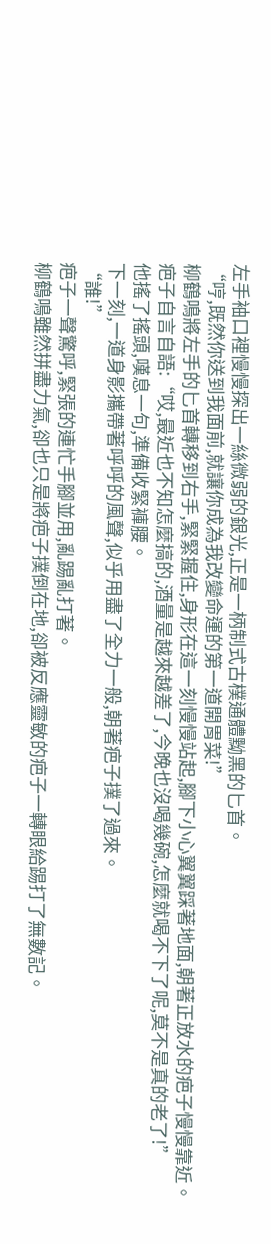左手袖口裡慢慢探出一絲微弱的銀光,正是一柄制式古樸通體黝黑的匕首。
“哼,既然你送到我面前,就讓你成為我改變命運的第一道開胃菜!”
柳鶴鳴將左手的匕首轉移到右手,緊緊握住,身形在這一刻慢慢站起,腳下小心翼翼踩著地面,朝著正放水的疤子慢慢靠近。
疤子自言自語:“哎,最近也不知怎麼搞的,酒量是越來越差了,今晚也沒喝幾碗,怎麼就喝不下了呢,莫不是真的老了!”
他搖了搖頭,嘆息一句,準備收緊褲腰。
下一刻,一道身影攜帶著呼呼的風聲,似乎用盡了全力一般,朝著疤子撲了過來。
“誰!”
疤子一聲驚呼,緊張的連忙手腳並用,亂踢亂打著。
柳鶴鳴雖然拼盡力氣,卻也只是將疤子撲倒在地,卻被反應靈敏的疤子一轉眼給踢打了無數記。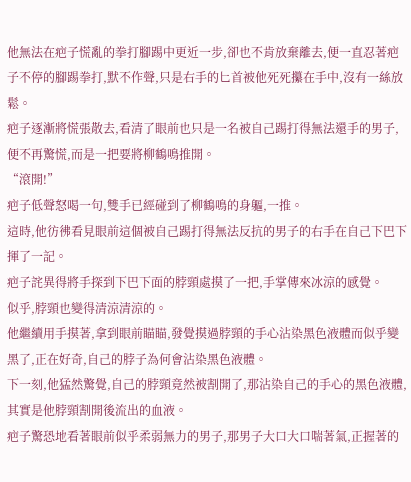他無法在疤子慌亂的拳打腳踢中更近一步,卻也不肯放棄離去,便一直忍著疤子不停的腳踢拳打,默不作聲,只是右手的匕首被他死死攥在手中,沒有一絲放鬆。
疤子逐漸將慌張散去,看清了眼前也只是一名被自己踢打得無法還手的男子,便不再驚慌,而是一把要將柳鶴鳴推開。
“滾開!”
疤子低聲怒喝一句,雙手已經碰到了柳鶴鳴的身軀,一推。
這時,他彷彿看見眼前這個被自己踢打得無法反抗的男子的右手在自己下巴下揮了一記。
疤子詫異得將手探到下巴下面的脖頸處摸了一把,手掌傳來冰涼的感覺。
似乎,脖頸也變得清涼清涼的。
他繼續用手摸著,拿到眼前瞄瞄,發覺摸過脖頸的手心沾染黑色液體而似乎變黑了,正在好奇,自己的脖子為何會沾染黑色液體。
下一刻,他猛然驚覺,自己的脖頸竟然被割開了,那沾染自己的手心的黑色液體,其實是他脖頸割開後流出的血液。
疤子驚恐地看著眼前似乎柔弱無力的男子,那男子大口大口喘著氣,正握著的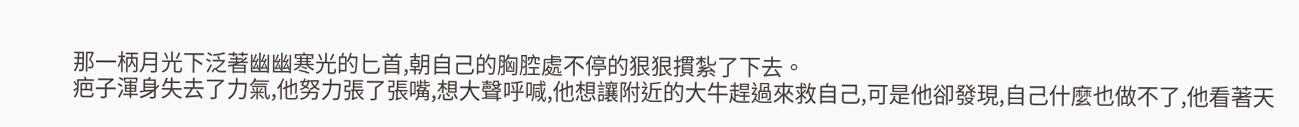那一柄月光下泛著幽幽寒光的匕首,朝自己的胸腔處不停的狠狠摜紮了下去。
疤子渾身失去了力氣,他努力張了張嘴,想大聲呼喊,他想讓附近的大牛趕過來救自己,可是他卻發現,自己什麼也做不了,他看著天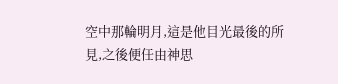空中那輪明月,這是他目光最後的所見,之後便任由神思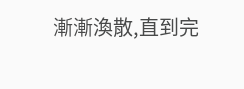漸漸渙散,直到完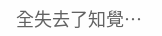全失去了知覺…